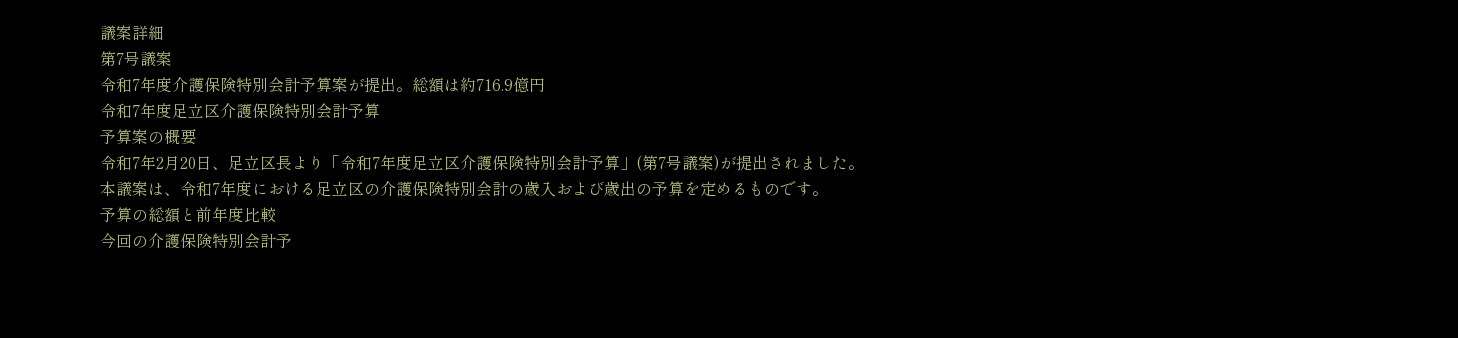議案詳細
第7号議案
令和7年度介護保険特別会計予算案が提出。総額は約716.9億円
令和7年度足立区介護保険特別会計予算
予算案の概要
令和7年2月20日、足立区長より「令和7年度足立区介護保険特別会計予算」(第7号議案)が提出されました。
本議案は、令和7年度における足立区の介護保険特別会計の歳入および歳出の予算を定めるものです。
予算の総額と前年度比較
今回の介護保険特別会計予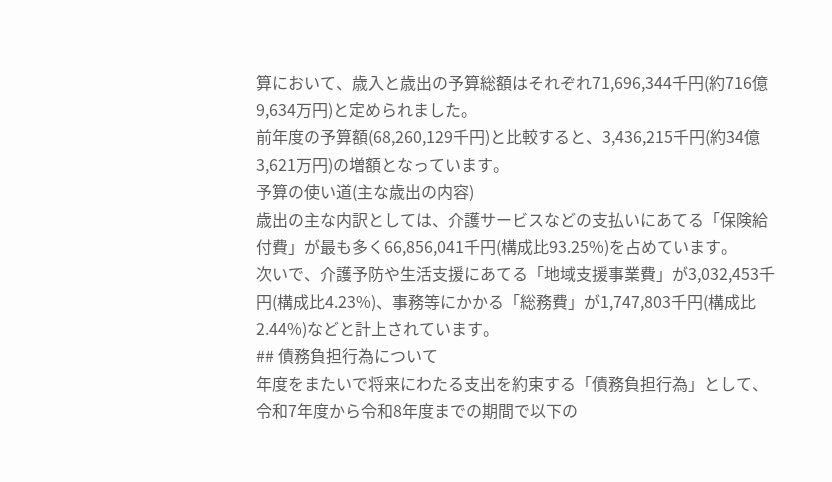算において、歳入と歳出の予算総額はそれぞれ71,696,344千円(約716億9,634万円)と定められました。
前年度の予算額(68,260,129千円)と比較すると、3,436,215千円(約34億3,621万円)の増額となっています。
予算の使い道(主な歳出の内容)
歳出の主な内訳としては、介護サービスなどの支払いにあてる「保険給付費」が最も多く66,856,041千円(構成比93.25%)を占めています。
次いで、介護予防や生活支援にあてる「地域支援事業費」が3,032,453千円(構成比4.23%)、事務等にかかる「総務費」が1,747,803千円(構成比2.44%)などと計上されています。
## 債務負担行為について
年度をまたいで将来にわたる支出を約束する「債務負担行為」として、令和7年度から令和8年度までの期間で以下の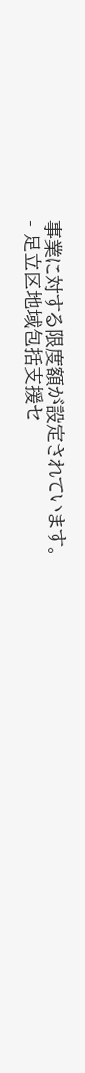事業に対する限度額が設定されています。
- 足立区地域包括支援セ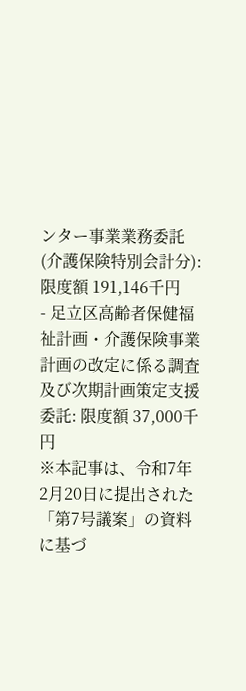ンター事業業務委託(介護保険特別会計分): 限度額 191,146千円
- 足立区高齢者保健福祉計画・介護保険事業計画の改定に係る調査及び次期計画策定支援委託: 限度額 37,000千円
※本記事は、令和7年2月20日に提出された「第7号議案」の資料に基づ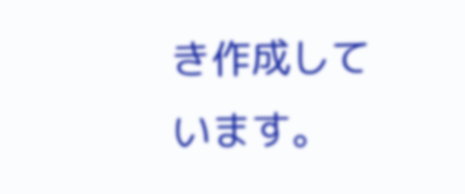き作成しています。